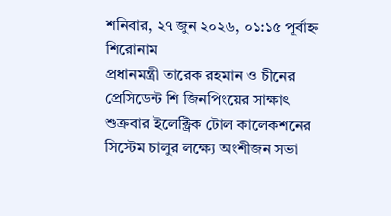শনিবার, ২৭ জুন ২০২৬, ০১:১৫ পূর্বাহ্ন
শিরোনাম
প্রধানমন্ত্রী তারেক রহমান ও চীনের প্রেসিডেন্ট শি জিনপিংয়ের সাক্ষাৎ শুক্রবার ইলেক্ট্রিক টোল কালেকশনের সিস্টেম চালুর লক্ষ্যে অংশীজন সভা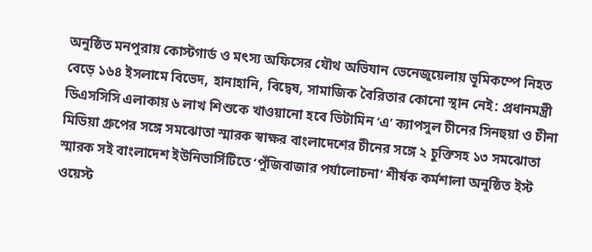অনুষ্ঠিত মনপুরায় কোস্টগার্ড ও মৎস্য অফিসের যৌথ অভিযান ভেনেজুয়েলায় ভূমিকম্পে নিহত বেড়ে ১৬৪ ইসলামে বিভেদ, হানাহানি, বিদ্বেষ, সামাজিক বৈরিতার কোনো স্থান নেই: প্রধানমন্ত্রী ডিএসসিসি এলাকায় ৬ লাখ শিশুকে খাওয়ানো হবে ভিটামিন ‘এ’ ক্যাপসুল চীনের সিনহুয়া ও চীনা মিডিয়া গ্রুপের সঙ্গে সমঝোতা স্মারক স্বাক্ষর বাংলাদেশের চীনের সঙ্গে ২ চুক্তিসহ ১৩ সমঝোতা স্মারক সই বাংলাদেশ ইউনিভার্সিটিতে ‘পুঁজিবাজার পর্যালোচনা’ শীর্ষক কর্মশালা অনুষ্ঠিত ইস্ট ওয়েস্ট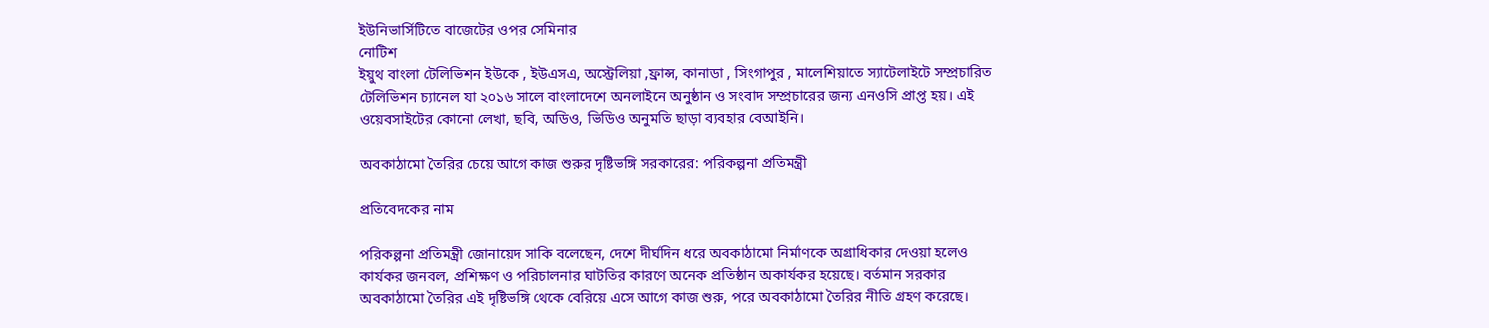ইউনিভার্সিটিতে বাজেটের ওপর সেমিনার
নোটিশ
ইয়ুথ বাংলা টেলিভিশন ইউকে , ইউএসএ, অস্ট্রেলিয়া ,ফ্রান্স, কানাডা , সিংগাপুর , মালেশিয়াতে স্যাটেলাইটে সম্প্রচারিত টেলিভিশন চ্যানেল যা ২০১৬ সালে বাংলাদেশে অনলাইনে অনুষ্ঠান ও সংবাদ সম্প্রচারের জন্য এনওসি প্রাপ্ত হয়। এই ওয়েবসাইটের কোনো লেখা, ছবি, অডিও, ভিডিও অনুমতি ছাড়া ব্যবহার বেআইনি।

অবকাঠামো তৈরির চেয়ে আগে কাজ শুরুর দৃষ্টিভঙ্গি সরকারের: পরিকল্পনা প্রতিমন্ত্রী

প্রতিবেদকের নাম

পরিকল্পনা প্রতিমন্ত্রী জোনায়েদ সাকি বলেছেন, দেশে দীর্ঘদিন ধরে অবকাঠামো নির্মাণকে অগ্রাধিকার দেওয়া হলেও কার্যকর জনবল, প্রশিক্ষণ ও পরিচালনার ঘাটতির কারণে অনেক প্রতিষ্ঠান অকার্যকর হয়েছে। বর্তমান সরকার অবকাঠামো তৈরির এই দৃষ্টিভঙ্গি থেকে বেরিয়ে এসে আগে কাজ শুরু, পরে অবকাঠামো তৈরির নীতি গ্রহণ করেছে।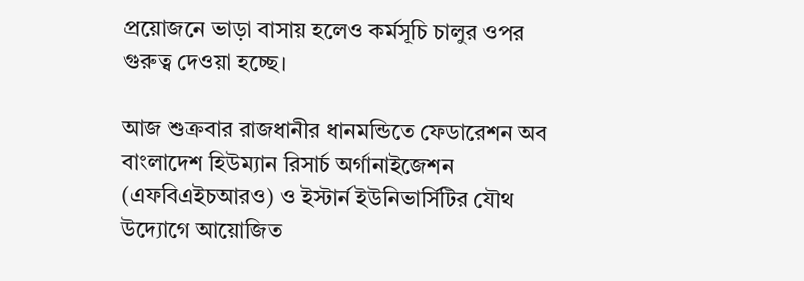প্রয়োজনে ভাড়া বাসায় হলেও কর্মসূচি চালুর ওপর গুরুত্ব দেওয়া হচ্ছে।

আজ শুক্রবার রাজধানীর ধানমন্ডিতে ফেডারেশন অব বাংলাদেশ হিউম্যান রিসার্চ অর্গানাইজেশন (এফবিএইচআরও) ও ইস্টার্ন ইউনিভার্সিটির যৌথ উদ্যোগে আয়োজিত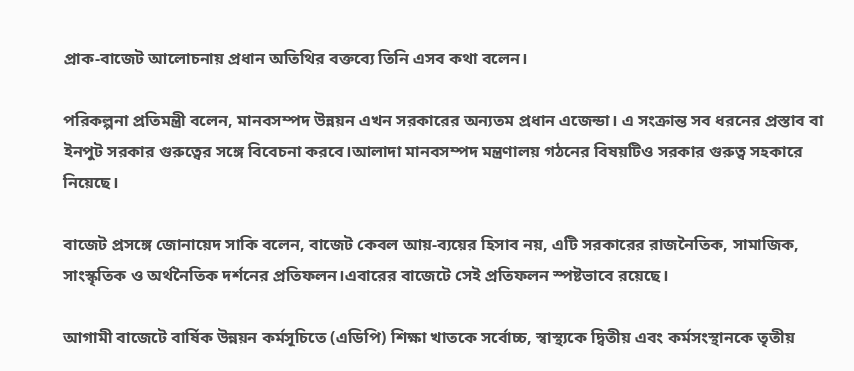প্রাক-বাজেট আলোচনায় প্রধান অতিথির বক্তব্যে তিনি এসব কথা বলেন।

পরিকল্পনা প্রতিমন্ত্রী বলেন, মানবসম্পদ উন্নয়ন এখন সরকারের অন্যতম প্রধান এজেন্ডা। এ সংক্রান্ত সব ধরনের প্রস্তাব বা ইনপুট সরকার গুরুত্বের সঙ্গে বিবেচনা করবে।আলাদা মানবসম্পদ মন্ত্রণালয় গঠনের বিষয়টিও সরকার গুরুত্ব সহকারে নিয়েছে।

বাজেট প্রসঙ্গে জোনায়েদ সাকি বলেন, বাজেট কেবল আয়-ব্যয়ের হিসাব নয়, এটি সরকারের রাজনৈতিক, সামাজিক, সাংস্কৃতিক ও অর্থনৈতিক দর্শনের প্রতিফলন।এবারের বাজেটে সেই প্রতিফলন স্পষ্টভাবে রয়েছে।

আগামী বাজেটে বার্ষিক উন্নয়ন কর্মসূচিতে (এডিপি) শিক্ষা খাতকে সর্বোচ্চ, স্বাস্থ্যকে দ্বিতীয় এবং কর্মসংস্থানকে তৃতীয়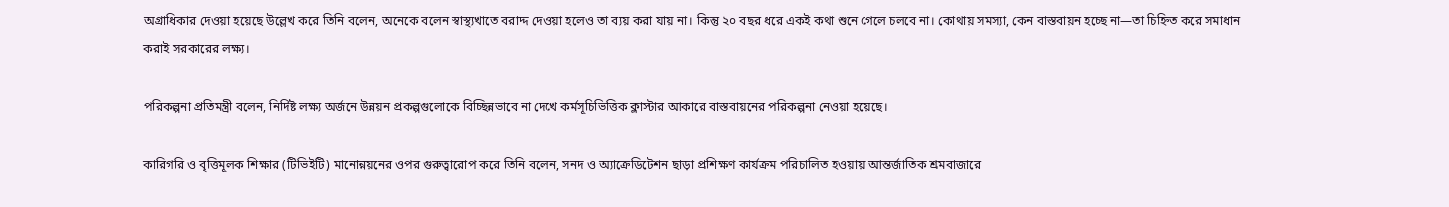অগ্রাধিকার দেওয়া হয়েছে উল্লেখ করে তিনি বলেন, অনেকে বলেন স্বাস্থ্যখাতে বরাদ্দ দেওয়া হলেও তা ব্যয় করা যায় না। কিন্তু ২০ বছর ধরে একই কথা শুনে গেলে চলবে না। কোথায় সমস্যা, কেন বাস্তবায়ন হচ্ছে না—তা চিহ্নিত করে সমাধান করাই সরকারের লক্ষ্য।

পরিকল্পনা প্রতিমন্ত্রী বলেন, নির্দিষ্ট লক্ষ্য অর্জনে উন্নয়ন প্রকল্পগুলোকে বিচ্ছিন্নভাবে না দেখে কর্মসূচিভিত্তিক ক্লাস্টার আকারে বাস্তবায়নের পরিকল্পনা নেওয়া হয়েছে।

কারিগরি ও বৃত্তিমূলক শিক্ষার (টিভিইটি) মানোন্নয়নের ওপর গুরুত্বারোপ করে তিনি বলেন, সনদ ও অ্যাক্রেডিটেশন ছাড়া প্রশিক্ষণ কার্যক্রম পরিচালিত হওয়ায় আন্তর্জাতিক শ্রমবাজারে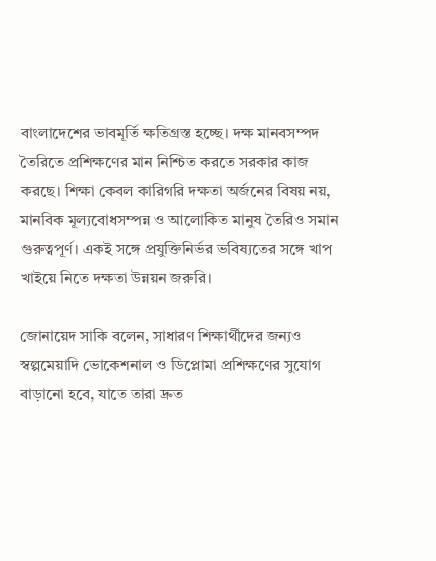বাংলাদেশের ভাবমূর্তি ক্ষতিগ্রস্ত হচ্ছে। দক্ষ মানবসম্পদ তৈরিতে প্রশিক্ষণের মান নিশ্চিত করতে সরকার কাজ করছে। শিক্ষা কেবল কারিগরি দক্ষতা অর্জনের বিষয় নয়, মানবিক মূল্যবোধসম্পন্ন ও আলোকিত মানুষ তৈরিও সমান গুরুত্বপূর্ণ। একই সঙ্গে প্রযুক্তিনির্ভর ভবিষ্যতের সঙ্গে খাপ খাইয়ে নিতে দক্ষতা উন্নয়ন জরুরি।

জোনায়েদ সাকি বলেন, সাধারণ শিক্ষার্থীদের জন্যও স্বল্পমেয়াদি ভোকেশনাল ও ডিপ্লোমা প্রশিক্ষণের সুযোগ বাড়ানো হবে, যাতে তারা দ্রুত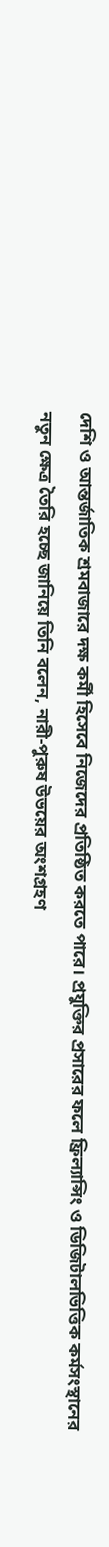দেশি ও আন্তর্জাতিক শ্রমবাজারে দক্ষ কর্মী হিসেবে নিজেদের প্রতিষ্ঠিত করতে পারে। প্রযুক্তির প্রসারের ফলে ফ্রিল্যান্সিং ও ডিজিটালভিত্তিক কর্মসংস্থানের নতুন ক্ষেত্র তৈরি হচ্ছে জানিয়ে তিনি বলেন, নারী-পুরুষ উভয়ের অংশগ্রহণ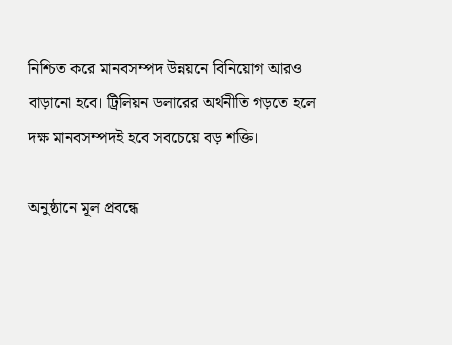নিশ্চিত করে মানবসম্পদ উন্নয়নে বিনিয়োগ আরও বাড়ানো হবে। ট্রিলিয়ন ডলারের অর্থনীতি গড়তে হলে দক্ষ মানবসম্পদই হবে সবচেয়ে বড় শক্তি।

অনুষ্ঠানে মূল প্রবন্ধে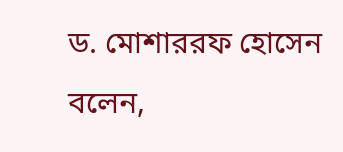ড. মোশাররফ হোসেন বলেন,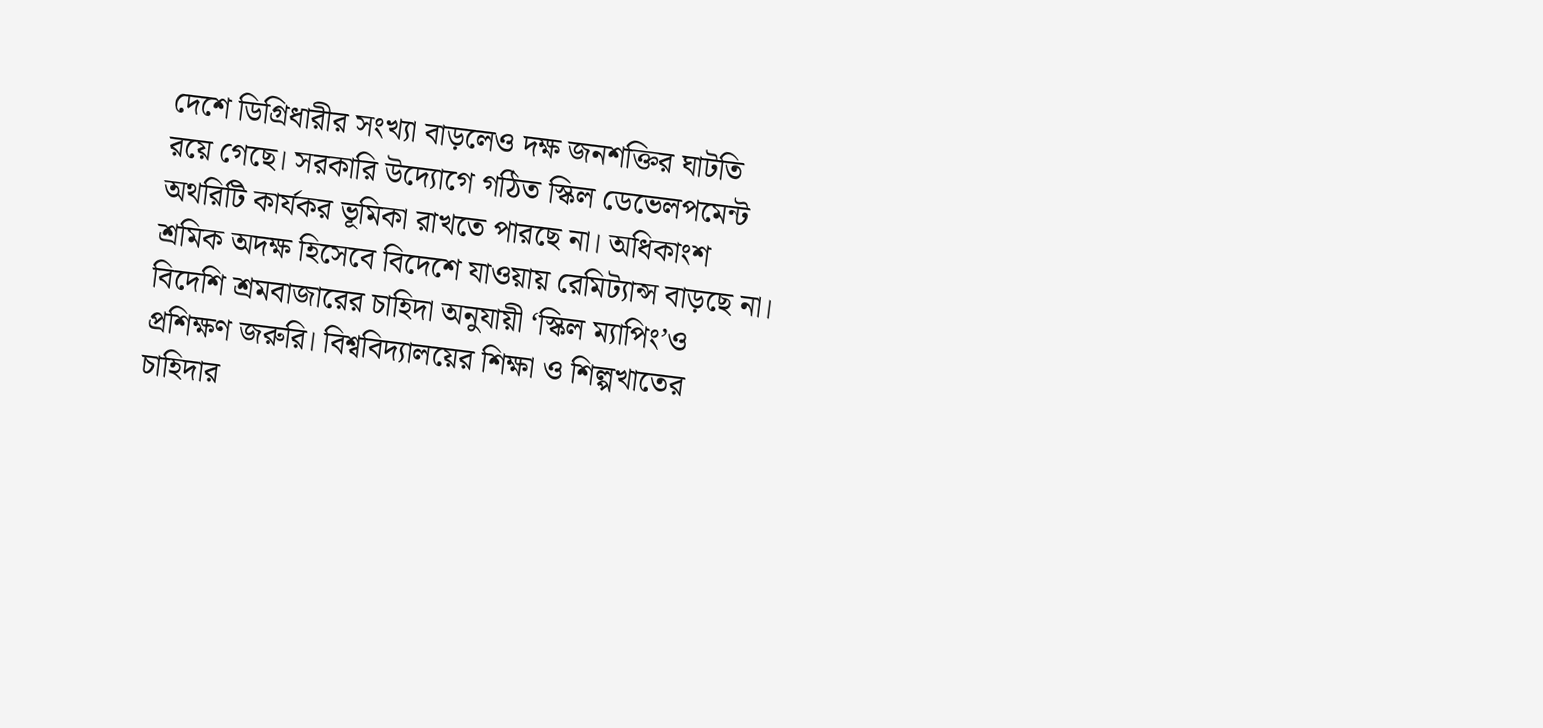দেশে ডিগ্রিধারীর সংখ্যা বাড়লেও দক্ষ জনশক্তির ঘাটতি রয়ে গেছে। সরকারি উদ্যোগে গঠিত স্কিল ডেভেলপমেন্ট অথরিটি কার্যকর ভূমিকা রাখতে পারছে না। অধিকাংশ শ্রমিক অদক্ষ হিসেবে বিদেশে যাওয়ায় রেমিট্যান্স বাড়ছে না। বিদেশি শ্রমবাজারের চাহিদা অনুযায়ী ‘স্কিল ম্যাপিং’ও প্রশিক্ষণ জরুরি। বিশ্ববিদ্যালয়ের শিক্ষা ও শিল্পখাতের চাহিদার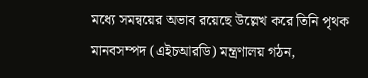মধ্যে সমন্বয়ের অভাব রয়েছে উল্লেখ করে তিনি পৃথক মানবসম্পদ (এইচআরডি) মন্ত্রণালয় গঠন,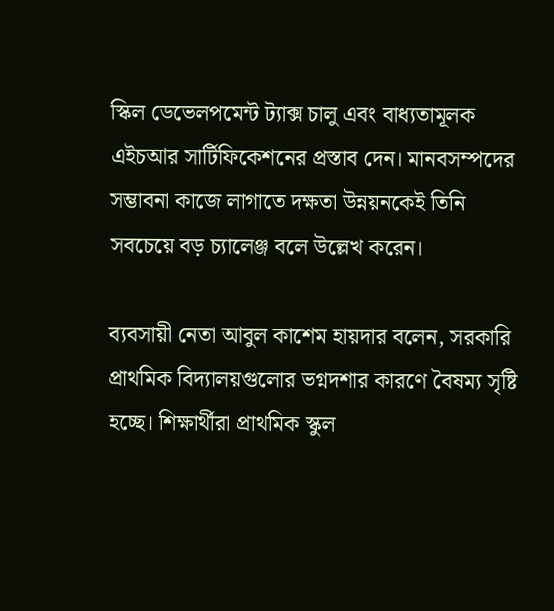স্কিল ডেভেলপমেন্ট ট্যাক্স চালু এবং বাধ্যতামূলক এইচআর সার্টিফিকেশনের প্রস্তাব দেন। মানবসম্পদের সম্ভাবনা কাজে লাগাতে দক্ষতা উন্নয়নকেই তিনি সবচেয়ে বড় চ্যালেঞ্জ বলে উল্লেখ করেন।

ব্যবসায়ী নেতা আবুল কাশেম হায়দার বলেন, সরকারি প্রাথমিক বিদ্যালয়গুলোর ভগ্নদশার কারণে বৈষম্য সৃষ্টি হচ্ছে। শিক্ষার্থীরা প্রাথমিক স্কুল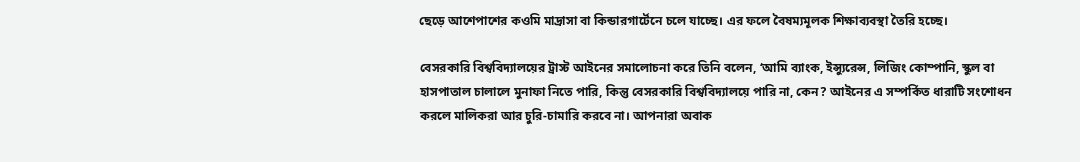ছেড়ে আশেপাশের কওমি মাদ্রাসা বা কিন্ডারগার্টেনে চলে যাচ্ছে। এর ফলে বৈষম্যমূলক শিক্ষাব্যবস্থা তৈরি হচ্ছে।

বেসরকারি বিশ্ববিদ্যালয়ের ট্রাস্ট আইনের সমালোচনা করে তিনি বলেন, ‘আমি ব্যাংক, ইন্স্যুরেন্স, লিজিং কোম্পানি, স্কুল বা হাসপাতাল চালালে মুনাফা নিতে পারি, কিন্তু বেসরকারি বিশ্ববিদ্যালয়ে পারি না, কেন? আইনের এ সম্পর্কিত ধারাটি সংশোধন করলে মালিকরা আর চুরি-চামারি করবে না। আপনারা অবাক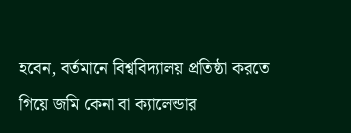হবেন, বর্তমানে বিশ্ববিদ্যালয় প্রতিষ্ঠা করতে গিয়ে জমি কেনা বা ক্যালেন্ডার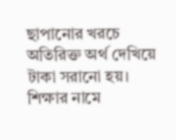ছাপানোর খরচে অতিরিক্ত অর্থ দেখিয়ে টাকা সরানো হয়। শিক্ষার নামে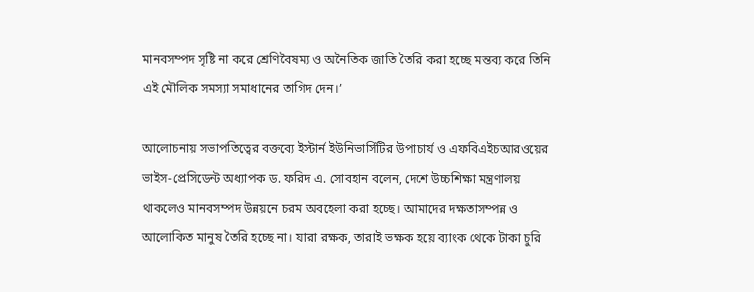মানবসম্পদ সৃষ্টি না করে শ্রেণিবৈষম্য ও অনৈতিক জাতি তৈরি করা হচ্ছে মন্তব্য করে তিনি এই মৌলিক সমস্যা সমাধানের তাগিদ দেন।’

আলোচনায় সভাপতিত্বের বক্তব্যে ইস্টার্ন ইউনিভার্সিটির উপাচার্য ও এফবিএইচআরওয়ের ভাইস-প্রেসিডেন্ট অধ্যাপক ড. ফরিদ এ. সোবহান বলেন, দেশে উচ্চশিক্ষা মন্ত্রণালয় থাকলেও মানবসম্পদ উন্নয়নে চরম অবহেলা করা হচ্ছে। আমাদের দক্ষতাসম্পন্ন ও আলোকিত মানুষ তৈরি হচ্ছে না। যারা রক্ষক, তারাই ভক্ষক হয়ে ব্যাংক থেকে টাকা চুরি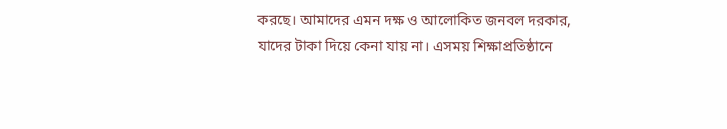করছে। আমাদের এমন দক্ষ ও আলোকিত জনবল দরকার, যাদের টাকা দিয়ে কেনা যায় না। এসময় শিক্ষাপ্রতিষ্ঠানে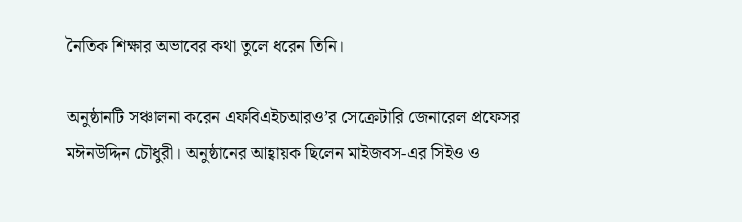নৈতিক শিক্ষার অভাবের কথা তুলে ধরেন তিনি।

অনুষ্ঠানটি সঞ্চালনা করেন এফবিএইচআরও’র সেক্রেটারি জেনারেল প্রফেসর মঈনউদ্দিন চৌধুরী। অনুষ্ঠানের আহ্বায়ক ছিলেন মাইজবস-এর সিইও ও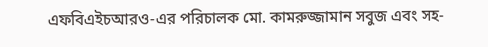এফবিএইচআরও-এর পরিচালক মো. কামরুজ্জামান সবুজ এবং সহ-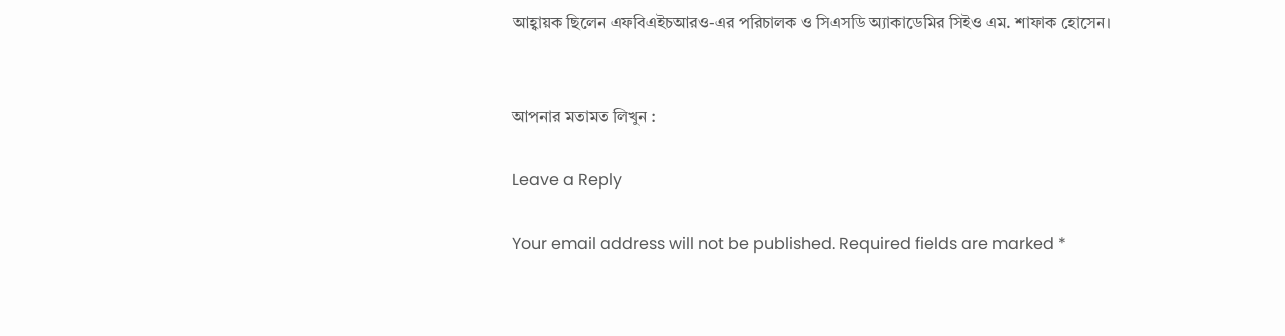আহ্বায়ক ছিলেন এফবিএইচআরও-এর পরিচালক ও সিএসডি অ্যাকাডেমির সিইও এম. শাফাক হোসেন।


আপনার মতামত লিখুন :

Leave a Reply

Your email address will not be published. Required fields are marked *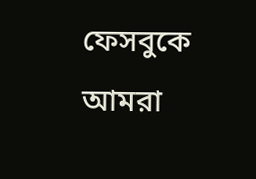ফেসবুকে আমরা